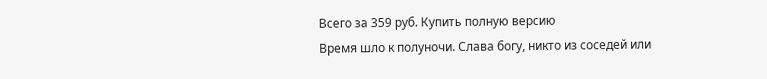Всего за 359 руб. Купить полную версию
Время шло к полуночи. Слава богу, никто из соседей или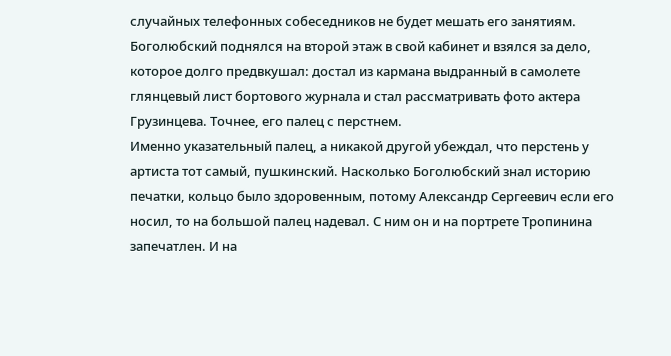случайных телефонных собеседников не будет мешать его занятиям.
Боголюбский поднялся на второй этаж в свой кабинет и взялся за дело, которое долго предвкушал: достал из кармана выдранный в самолете глянцевый лист бортового журнала и стал рассматривать фото актера Грузинцева. Точнее, его палец с перстнем.
Именно указательный палец, а никакой другой убеждал, что перстень у артиста тот самый, пушкинский. Насколько Боголюбский знал историю печатки, кольцо было здоровенным, потому Александр Сергеевич если его носил, то на большой палец надевал. С ним он и на портрете Тропинина запечатлен. И на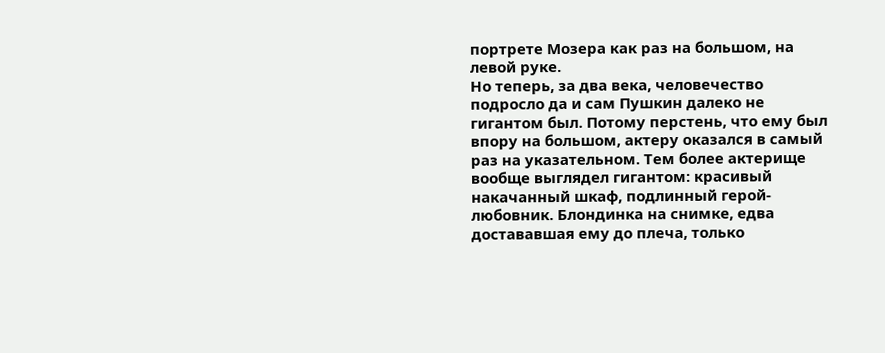портрете Мозера как раз на большом, на левой руке.
Но теперь, за два века, человечество подросло да и сам Пушкин далеко не гигантом был. Потому перстень, что ему был впору на большом, актеру оказался в самый раз на указательном. Тем более актерище вообще выглядел гигантом: красивый накачанный шкаф, подлинный герой-любовник. Блондинка на снимке, едва достававшая ему до плеча, только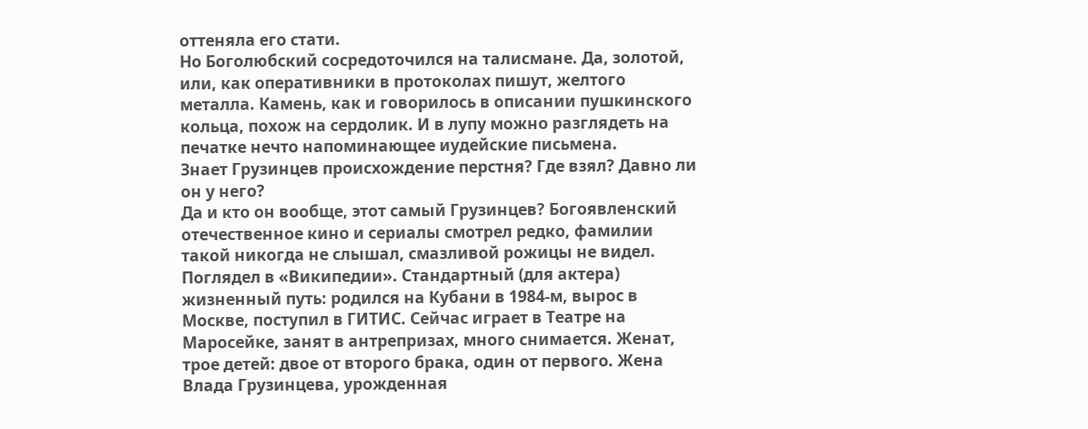оттеняла его стати.
Но Боголюбский сосредоточился на талисмане. Да, золотой, или, как оперативники в протоколах пишут, желтого металла. Камень, как и говорилось в описании пушкинского кольца, похож на сердолик. И в лупу можно разглядеть на печатке нечто напоминающее иудейские письмена.
Знает Грузинцев происхождение перстня? Где взял? Давно ли он у него?
Да и кто он вообще, этот самый Грузинцев? Богоявленский отечественное кино и сериалы смотрел редко, фамилии такой никогда не слышал, смазливой рожицы не видел.
Поглядел в «Википедии». Стандартный (для актера) жизненный путь: родился на Кубани в 1984-м, вырос в Москве, поступил в ГИТИС. Сейчас играет в Театре на Маросейке, занят в антрепризах, много снимается. Женат, трое детей: двое от второго брака, один от первого. Жена Влада Грузинцева, урожденная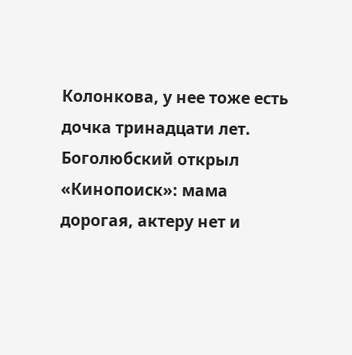Колонкова, у нее тоже есть дочка тринадцати лет.
Боголюбский открыл «Кинопоиск»: мама дорогая, актеру нет и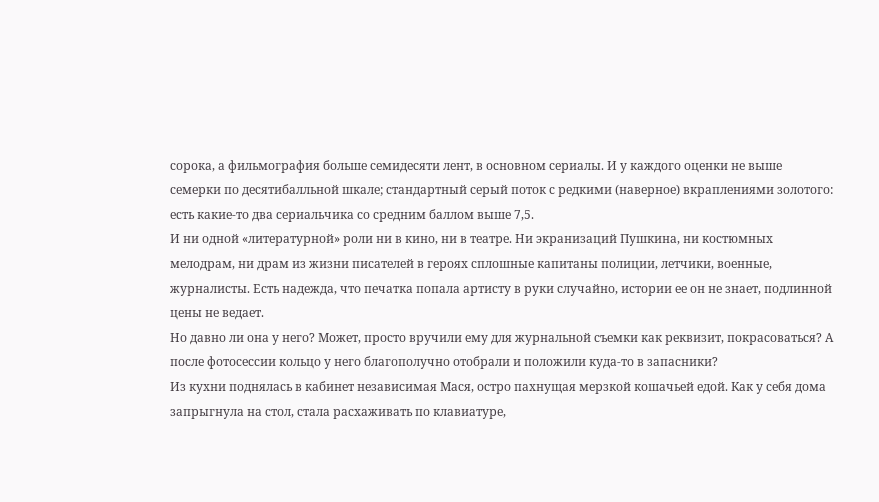сорока, а фильмография больше семидесяти лент, в основном сериалы. И у каждого оценки не выше семерки по десятибалльной шкале; стандартный серый поток с редкими (наверное) вкраплениями золотого: есть какие-то два сериальчика со средним баллом выше 7,5.
И ни одной «литературной» роли ни в кино, ни в театре. Ни экранизаций Пушкина, ни костюмных мелодрам, ни драм из жизни писателей в героях сплошные капитаны полиции, летчики, военные, журналисты. Есть надежда, что печатка попала артисту в руки случайно, истории ее он не знает, подлинной цены не ведает.
Но давно ли она у него? Может, просто вручили ему для журнальной съемки как реквизит, покрасоваться? А после фотосессии кольцо у него благополучно отобрали и положили куда-то в запасники?
Из кухни поднялась в кабинет независимая Мася, остро пахнущая мерзкой кошачьей едой. Как у себя дома запрыгнула на стол, стала расхаживать по клавиатуре,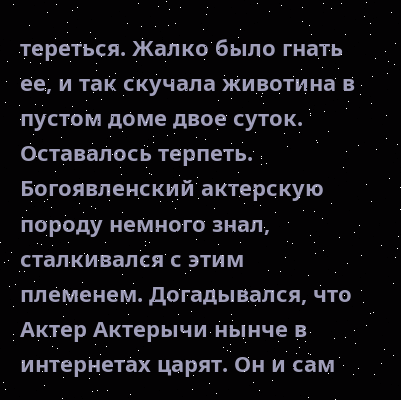тереться. Жалко было гнать ее, и так скучала животина в пустом доме двое суток. Оставалось терпеть.
Богоявленский актерскую породу немного знал, сталкивался с этим племенем. Догадывался, что Актер Актерычи нынче в интернетах царят. Он и сам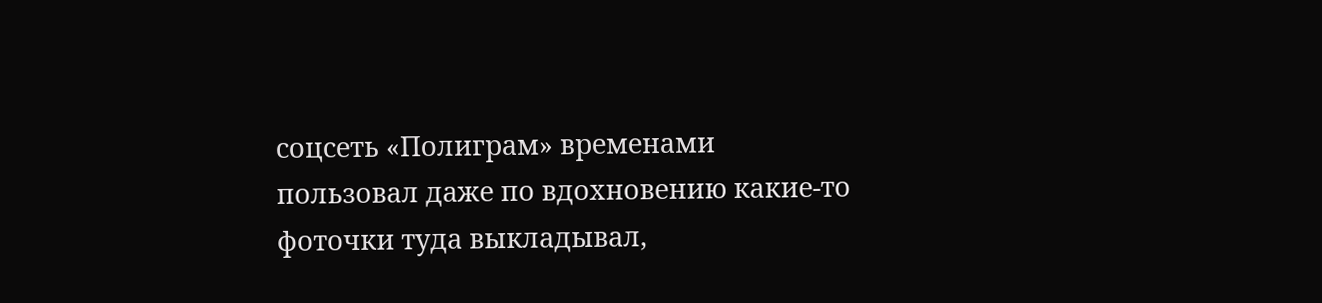соцсеть «Полиграм» временами пользовал даже по вдохновению какие-то фоточки туда выкладывал,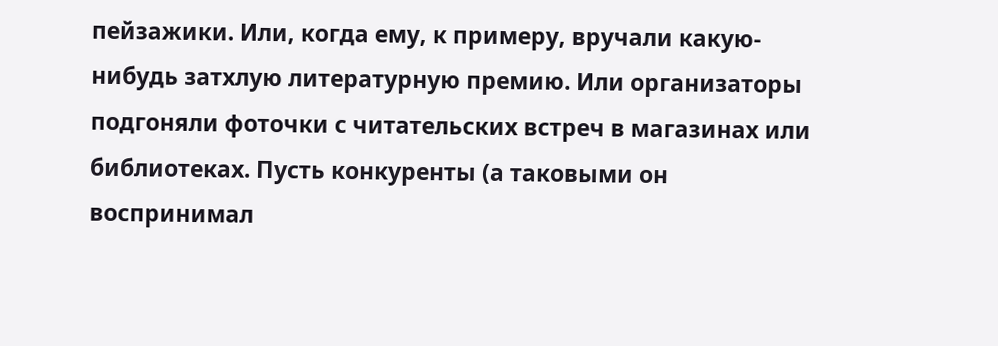пейзажики. Или, когда ему, к примеру, вручали какую-нибудь затхлую литературную премию. Или организаторы подгоняли фоточки с читательских встреч в магазинах или библиотеках. Пусть конкуренты (а таковыми он воспринимал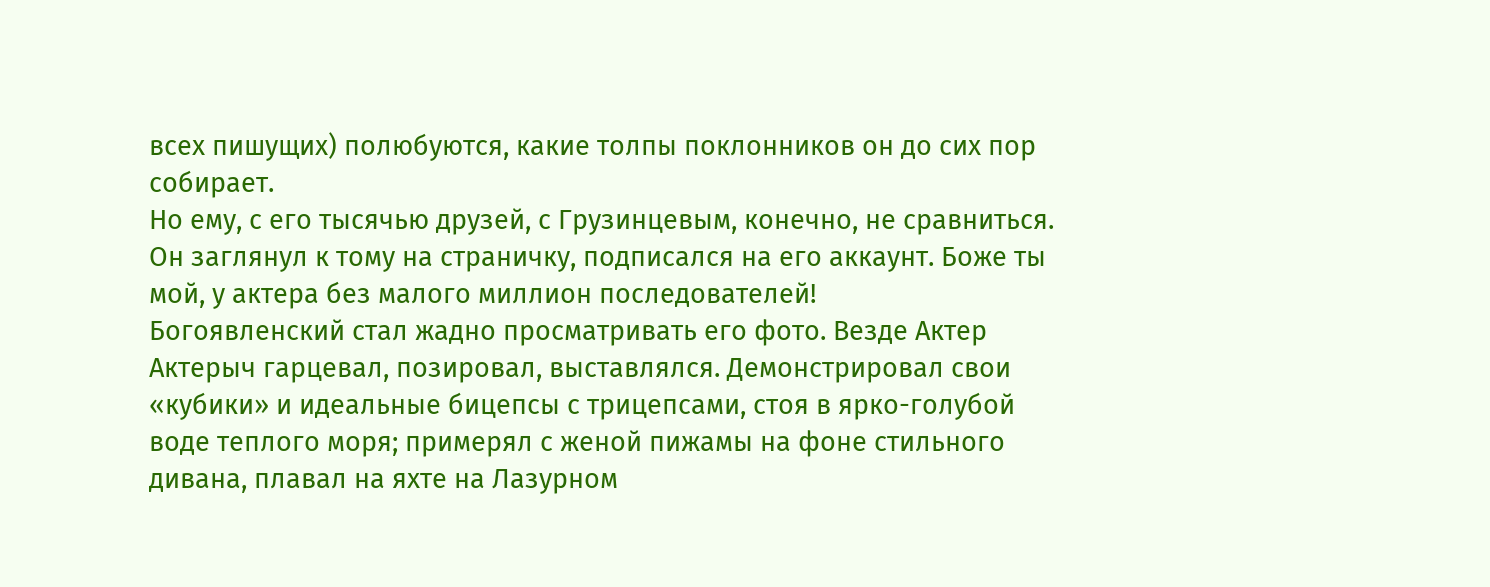всех пишущих) полюбуются, какие толпы поклонников он до сих пор собирает.
Но ему, с его тысячью друзей, с Грузинцевым, конечно, не сравниться. Он заглянул к тому на страничку, подписался на его аккаунт. Боже ты мой, у актера без малого миллион последователей!
Богоявленский стал жадно просматривать его фото. Везде Актер Актерыч гарцевал, позировал, выставлялся. Демонстрировал свои «кубики» и идеальные бицепсы с трицепсами, стоя в ярко-голубой воде теплого моря; примерял с женой пижамы на фоне стильного дивана, плавал на яхте на Лазурном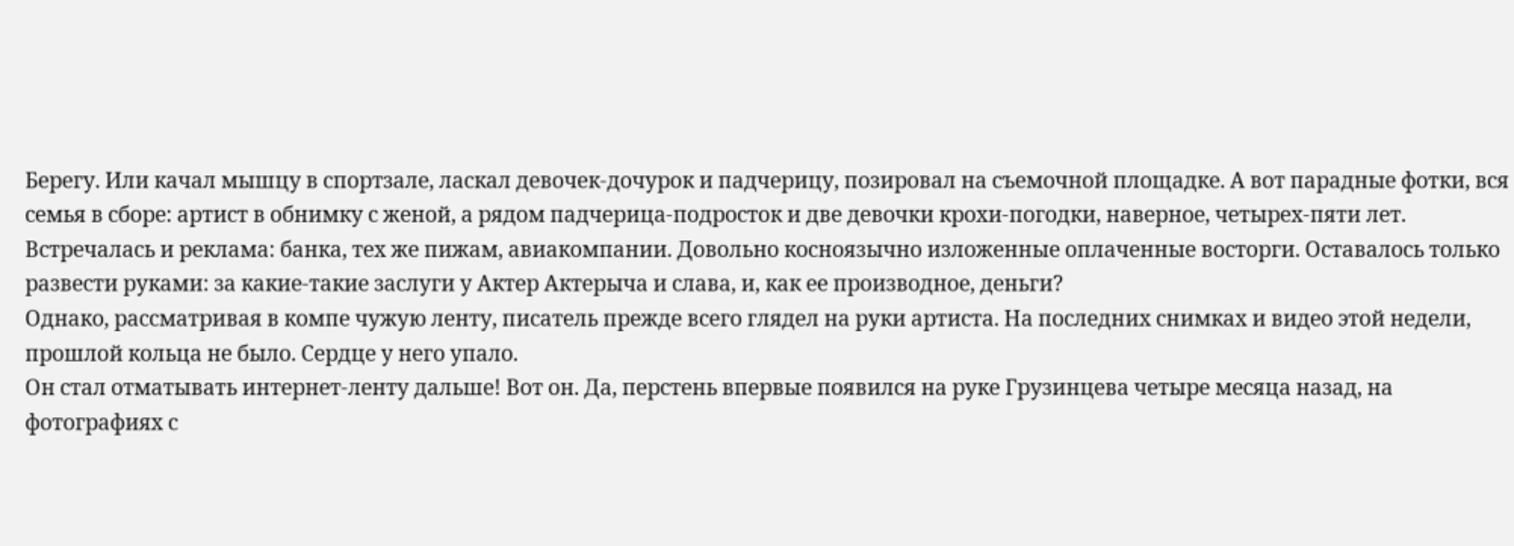Берегу. Или качал мышцу в спортзале, ласкал девочек-дочурок и падчерицу, позировал на съемочной площадке. А вот парадные фотки, вся семья в сборе: артист в обнимку с женой, а рядом падчерица-подросток и две девочки крохи-погодки, наверное, четырех-пяти лет.
Встречалась и реклама: банка, тех же пижам, авиакомпании. Довольно косноязычно изложенные оплаченные восторги. Оставалось только развести руками: за какие-такие заслуги у Актер Актерыча и слава, и, как ее производное, деньги?
Однако, рассматривая в компе чужую ленту, писатель прежде всего глядел на руки артиста. На последних снимках и видео этой недели, прошлой кольца не было. Сердце у него упало.
Он стал отматывать интернет-ленту дальше! Вот он. Да, перстень впервые появился на руке Грузинцева четыре месяца назад, на фотографиях с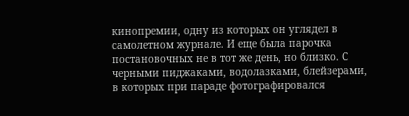кинопремии, одну из которых он углядел в самолетном журнале. И еще была парочка постановочных не в тот же день, но близко. С черными пиджаками, водолазками, блейзерами, в которых при параде фотографировался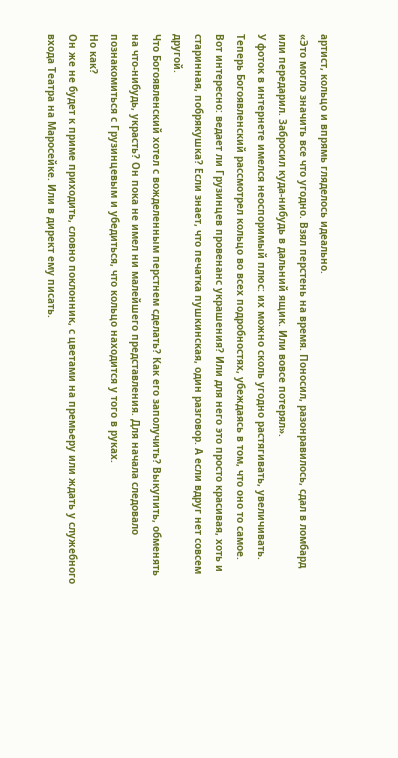артист, кольцо и впрямь гляделось идеально.
«Это могло значить все что угодно. Взял перстень на время. Поносил, разонравилось, сдал в ломбард или передарил. Забросил куда-нибудь в дальний ящик. Или вовсе потерял».
У фоток в интернете имелся неоспоримый плюс: их можно сколь угодно растягивать, увеличивать. Теперь Богоявленский рассмотрел кольцо во всех подробностях, убеждаясь в том, что оно то самое.
Вот интересно: ведает ли Грузинцев провенанс украшения? Или для него это просто красивая, хоть и старинная, побрякушка? Если знает, что печатка пушкинская, один разговор. А если вдруг нет совсем другой.
Что Богоявленский хотел с вожделенным перстнем сделать? Как его заполучить? Выкупить, обменять на что-нибудь, украсть? Он пока не имел ни малейшего представления. Для начала следовало познакомиться с Грузинцевым и убедиться, что кольцо находится у того в руках.
Но как?
Он же не будет к приме приходить, словно поклонник, с цветами на премьеру или ждать у служебного входа Театра на Маросейке. Или в директ ему писать.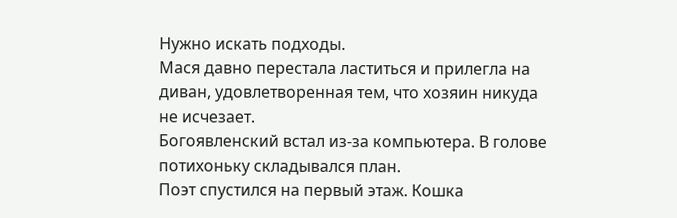Нужно искать подходы.
Мася давно перестала ластиться и прилегла на диван, удовлетворенная тем, что хозяин никуда не исчезает.
Богоявленский встал из-за компьютера. В голове потихоньку складывался план.
Поэт спустился на первый этаж. Кошка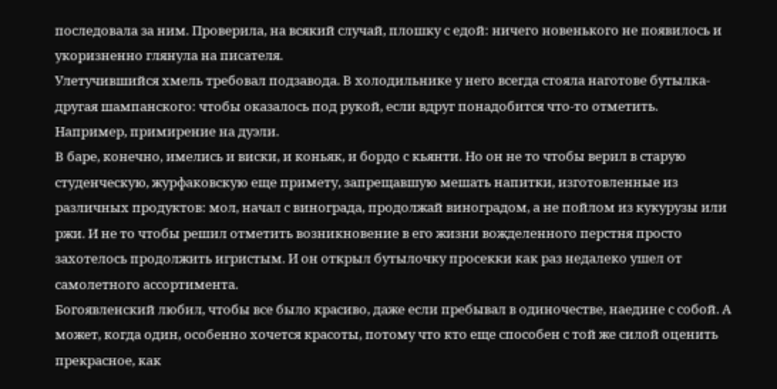последовала за ним. Проверила, на всякий случай, плошку с едой: ничего новенького не появилось и укоризненно глянула на писателя.
Улетучившийся хмель требовал подзавода. В холодильнике у него всегда стояла наготове бутылка-другая шампанского: чтобы оказалось под рукой, если вдруг понадобится что-то отметить. Например, примирение на дуэли.
В баре, конечно, имелись и виски, и коньяк, и бордо с кьянти. Но он не то чтобы верил в старую студенческую, журфаковскую еще примету, запрещавшую мешать напитки, изготовленные из различных продуктов: мол, начал с винограда, продолжай виноградом, а не пойлом из кукурузы или ржи. И не то чтобы решил отметить возникновение в его жизни вожделенного перстня просто захотелось продолжить игристым. И он открыл бутылочку просекки как раз недалеко ушел от самолетного ассортимента.
Богоявленский любил, чтобы все было красиво, даже если пребывал в одиночестве, наедине с собой. А может, когда один, особенно хочется красоты, потому что кто еще способен с той же силой оценить прекрасное, как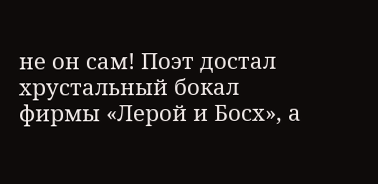не он сам! Поэт достал хрустальный бокал фирмы «Лерой и Босх», а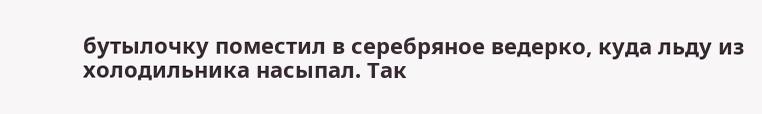бутылочку поместил в серебряное ведерко, куда льду из холодильника насыпал. Так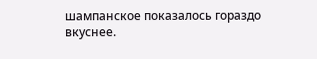шампанское показалось гораздо вкуснее.